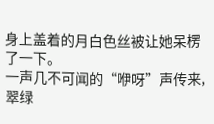身上盖着的月白色丝被让她呆楞了一下。
一声几不可闻的“咿呀”声传来,翠绿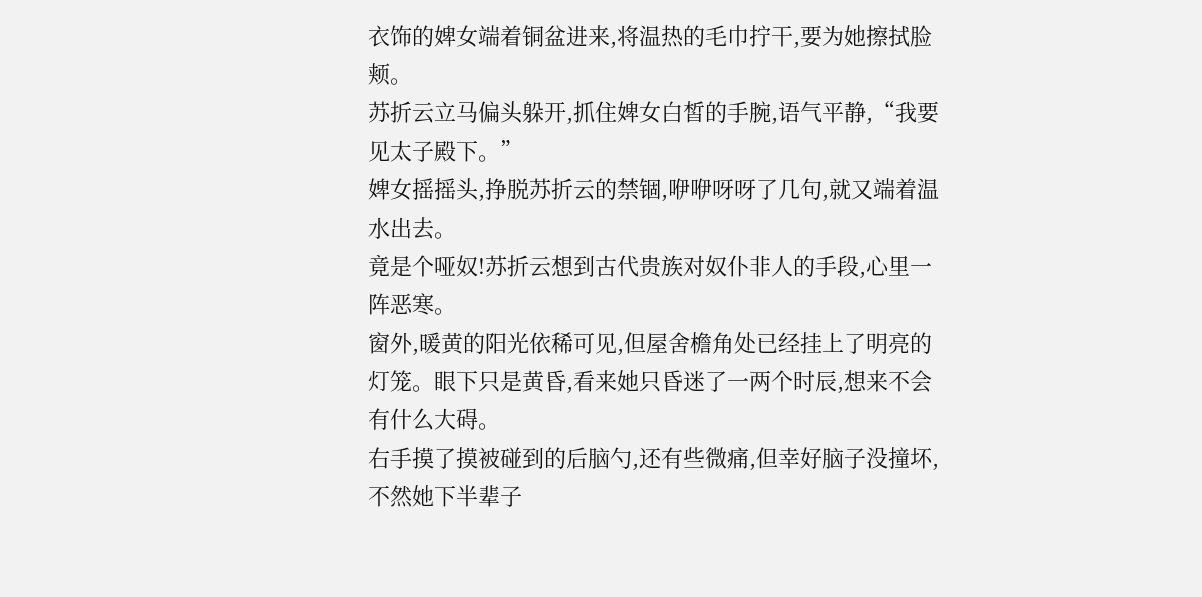衣饰的婢女端着铜盆进来,将温热的毛巾拧干,要为她擦拭脸颊。
苏折云立马偏头躲开,抓住婢女白皙的手腕,语气平静,“我要见太子殿下。”
婢女摇摇头,挣脱苏折云的禁锢,咿咿呀呀了几句,就又端着温水出去。
竟是个哑奴!苏折云想到古代贵族对奴仆非人的手段,心里一阵恶寒。
窗外,暖黄的阳光依稀可见,但屋舍檐角处已经挂上了明亮的灯笼。眼下只是黄昏,看来她只昏迷了一两个时辰,想来不会有什么大碍。
右手摸了摸被碰到的后脑勺,还有些微痛,但幸好脑子没撞坏,不然她下半辈子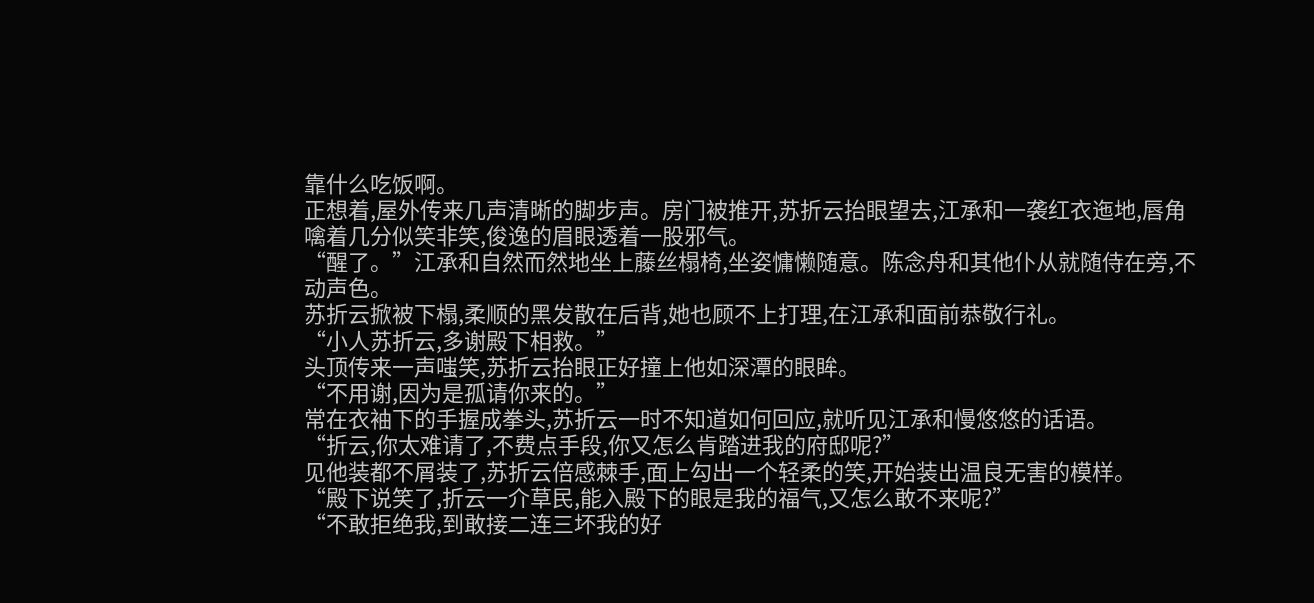靠什么吃饭啊。
正想着,屋外传来几声清晰的脚步声。房门被推开,苏折云抬眼望去,江承和一袭红衣迤地,唇角噙着几分似笑非笑,俊逸的眉眼透着一股邪气。
“醒了。”江承和自然而然地坐上藤丝榻椅,坐姿慵懒随意。陈念舟和其他仆从就随侍在旁,不动声色。
苏折云掀被下榻,柔顺的黑发散在后背,她也顾不上打理,在江承和面前恭敬行礼。
“小人苏折云,多谢殿下相救。”
头顶传来一声嗤笑,苏折云抬眼正好撞上他如深潭的眼眸。
“不用谢,因为是孤请你来的。”
常在衣袖下的手握成拳头,苏折云一时不知道如何回应,就听见江承和慢悠悠的话语。
“折云,你太难请了,不费点手段,你又怎么肯踏进我的府邸呢?”
见他装都不屑装了,苏折云倍感棘手,面上勾出一个轻柔的笑,开始装出温良无害的模样。
“殿下说笑了,折云一介草民,能入殿下的眼是我的福气,又怎么敢不来呢?”
“不敢拒绝我,到敢接二连三坏我的好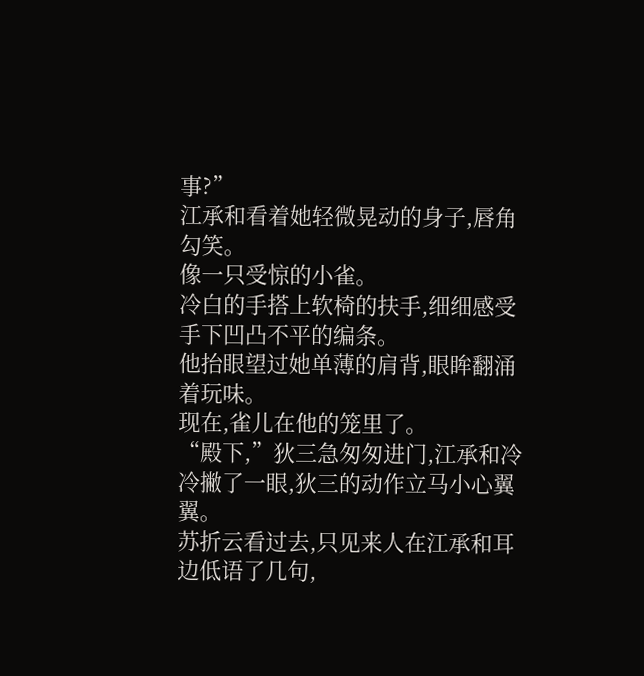事?”
江承和看着她轻微晃动的身子,唇角勾笑。
像一只受惊的小雀。
冷白的手搭上软椅的扶手,细细感受手下凹凸不平的编条。
他抬眼望过她单薄的肩背,眼眸翻涌着玩味。
现在,雀儿在他的笼里了。
“殿下,”狄三急匆匆进门,江承和冷冷撇了一眼,狄三的动作立马小心翼翼。
苏折云看过去,只见来人在江承和耳边低语了几句,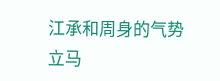江承和周身的气势立马